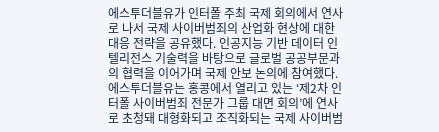에스투더블유가 인터폴 주최 국제 회의에서 연사로 나서 국제 사이버범죄의 산업화 현상에 대한 대응 전략을 공유했다. 인공지능 기반 데이터 인텔리전스 기술력을 바탕으로 글로벌 공공부문과의 협력을 이어가며 국제 안보 논의에 참여했다.
에스투더블유는 홍콩에서 열리고 있는 ‘제2차 인터폴 사이버범죄 전문가 그룹 대면 회의’에 연사로 초청돼 대형화되고 조직화되는 국제 사이버범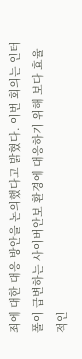죄에 대한 대응 방안을 논의했다고 밝혔다. 이번 회의는 인터폴이 급변하는 사이버안보 환경에 대응하기 위해 보다 효율적인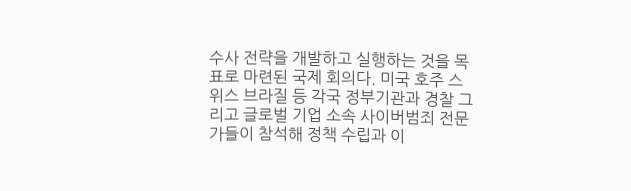수사 전략을 개발하고 실행하는 것을 목표로 마련된 국제 회의다. 미국 호주 스위스 브라질 등 각국 정부기관과 경찰 그리고 글로벌 기업 소속 사이버범죄 전문가들이 참석해 정책 수립과 이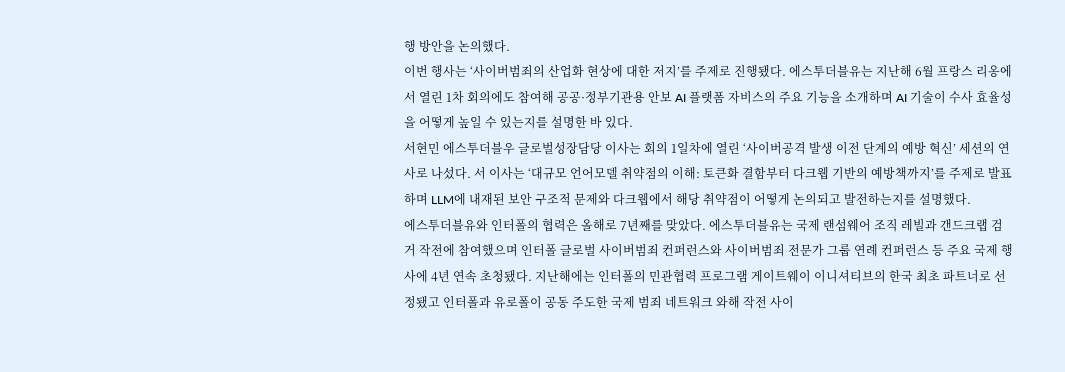행 방안을 논의했다.
이번 행사는 ‘사이버범죄의 산업화 현상에 대한 저지’를 주제로 진행됐다. 에스투더블유는 지난해 6월 프랑스 리옹에서 열린 1차 회의에도 참여해 공공·정부기관용 안보 AI 플랫폼 자비스의 주요 기능을 소개하며 AI 기술이 수사 효율성을 어떻게 높일 수 있는지를 설명한 바 있다.
서현민 에스투더블우 글로벌성장담당 이사는 회의 1일차에 열린 ‘사이버공격 발생 이전 단계의 예방 혁신’ 세션의 연사로 나섰다. 서 이사는 ‘대규모 언어모델 취약점의 이해: 토큰화 결함부터 다크웹 기반의 예방책까지’를 주제로 발표하며 LLM에 내재된 보안 구조적 문제와 다크웹에서 해당 취약점이 어떻게 논의되고 발전하는지를 설명했다.
에스투더블유와 인터폴의 협력은 올해로 7년째를 맞았다. 에스투더블유는 국제 랜섬웨어 조직 레빌과 갠드크랩 검거 작전에 참여했으며 인터폴 글로벌 사이버범죄 컨퍼런스와 사이버범죄 전문가 그룹 연례 컨퍼런스 등 주요 국제 행사에 4년 연속 초청됐다. 지난해에는 인터폴의 민관협력 프로그램 게이트웨이 이니셔티브의 한국 최초 파트너로 선정됐고 인터폴과 유로폴이 공동 주도한 국제 범죄 네트워크 와해 작전 사이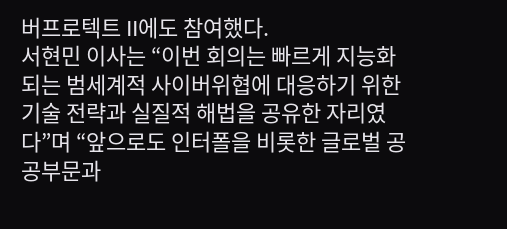버프로텍트 II에도 참여했다.
서현민 이사는 “이번 회의는 빠르게 지능화되는 범세계적 사이버위협에 대응하기 위한 기술 전략과 실질적 해법을 공유한 자리였다”며 “앞으로도 인터폴을 비롯한 글로벌 공공부문과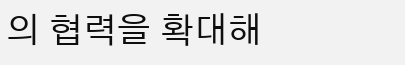의 협력을 확대해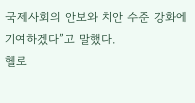국제사회의 안보와 치안 수준 강화에 기여하겠다”고 말했다.
헬로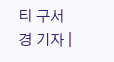티 구서경 기자 |